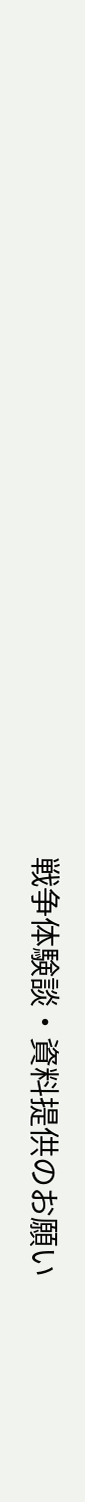戦争体験談・資料提供のお願い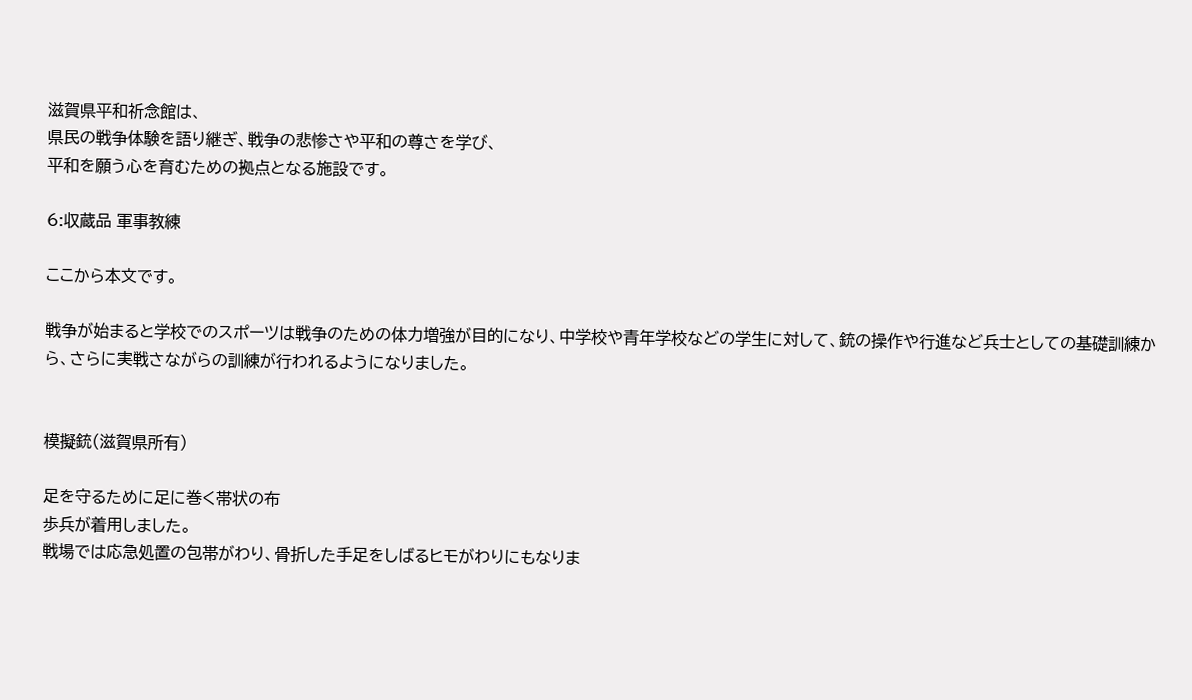滋賀県平和祈念館は、
県民の戦争体験を語り継ぎ、戦争の悲惨さや平和の尊さを学び、
平和を願う心を育むための拠点となる施設です。

6:収蔵品 軍事教練

ここから本文です。

戦争が始まると学校でのスポーツは戦争のための体力増強が目的になり、中学校や青年学校などの学生に対して、銃の操作や行進など兵士としての基礎訓練から、さらに実戦さながらの訓練が行われるようになりました。


模擬銃(滋賀県所有)

足を守るために足に巻く帯状の布
歩兵が着用しました。
戦場では応急処置の包帯がわり、骨折した手足をしばるヒモがわりにもなりま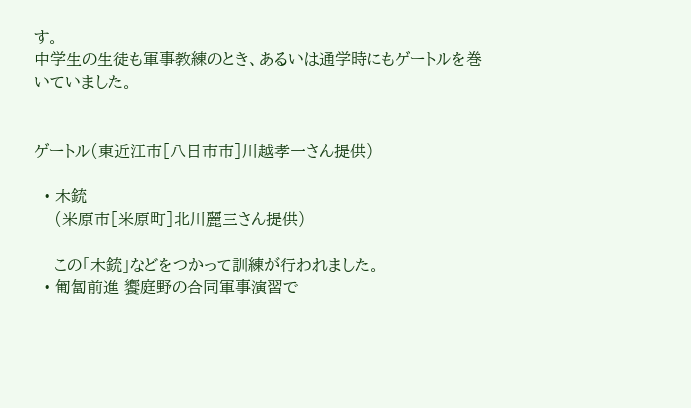す。
中学生の生徒も軍事教練のとき、あるいは通学時にもゲートルを巻いていました。


ゲートル(東近江市[八日市市]川越孝一さん提供)

  • 木銃
    (米原市[米原町]北川麗三さん提供)

    この「木銃」などをつかって訓練が行われました。
  • 匍匐前進 饗庭野の合同軍事演習で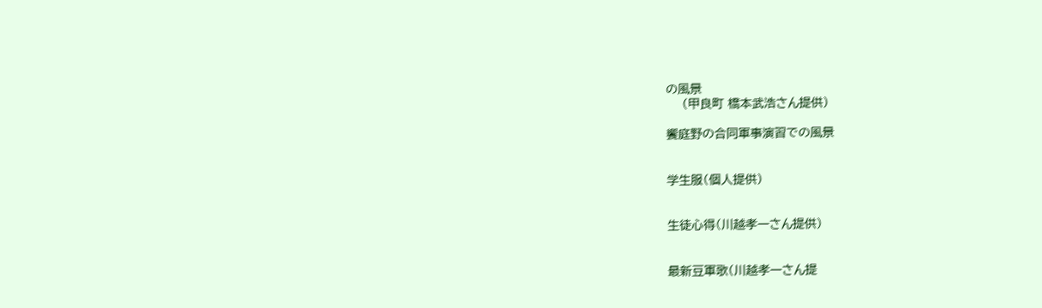の風景
    (甲良町 橋本武浩さん提供)

饗庭野の合同軍事演習での風景


学生服(個人提供)


生徒心得(川越孝一さん提供)


最新豆軍歌(川越孝一さん提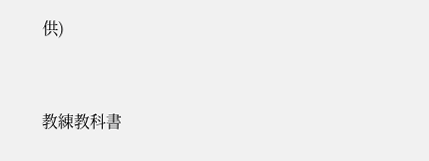供)


教練教科書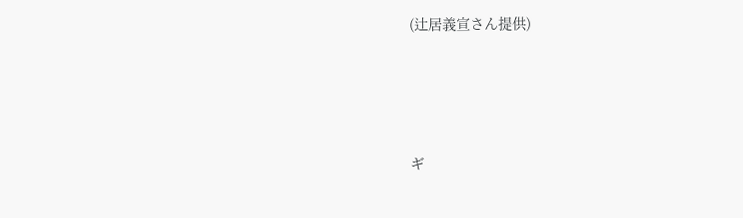(辻居義宣さん提供)




ギ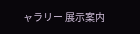ャラリー 展示案内